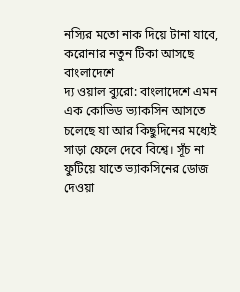নস্যির মতো নাক দিয়ে টানা যাবে, করোনার নতুন টিকা আসছে বাংলাদেশে
দ্য ওয়াল ব্যুরো: বাংলাদেশে এমন এক কোভিড ভ্যাকসিন আসতে চলেছে যা আর কিছুদিনের মধ্যেই সাড়া ফেলে দেবে বিশ্বে। সূঁচ না ফুটিয়ে যাতে ভ্যাকসিনের ডোজ দেওয়া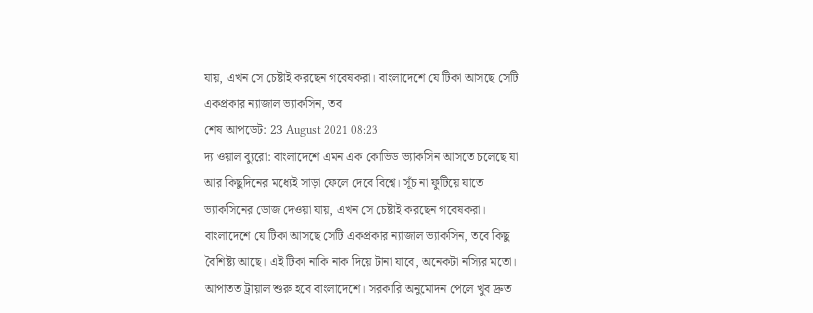যায়, এখন সে চেষ্টাই করছেন গবেষকরা। বাংলাদেশে যে টিকা আসছে সেটি একপ্রকার ন্যাজাল ভ্যাকসিন, তব
শেষ আপডেট: 23 August 2021 08:23
দ্য ওয়াল ব্যুরো: বাংলাদেশে এমন এক কোভিড ভ্যাকসিন আসতে চলেছে যা আর কিছুদিনের মধ্যেই সাড়া ফেলে দেবে বিশ্বে। সূঁচ না ফুটিয়ে যাতে ভ্যাকসিনের ডোজ দেওয়া যায়, এখন সে চেষ্টাই করছেন গবেষকরা। বাংলাদেশে যে টিকা আসছে সেটি একপ্রকার ন্যাজাল ভ্যাকসিন, তবে কিছু বৈশিষ্ট্য আছে। এই টিকা নাকি নাক দিয়ে টানা যাবে, অনেকটা নস্যির মতো। আপাতত ট্রায়াল শুরু হবে বাংলাদেশে। সরকারি অনুমোদন পেলে খুব দ্রুত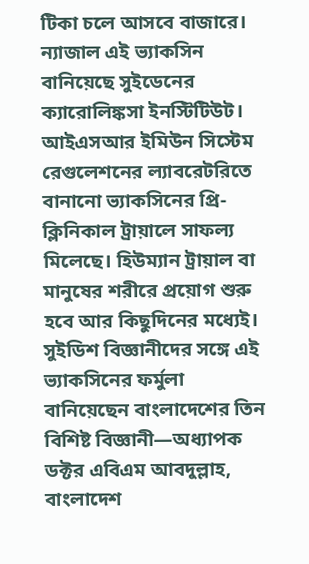টিকা চলে আসবে বাজারে।
ন্যাজাল এই ভ্যাকসিন বানিয়েছে সুইডেনের ক্যারোলিঙ্কসা ইনস্টিটিউট। আইএসআর ইমিউন সিস্টেম রেগুলেশনের ল্যাবরেটরিতে বানানো ভ্যাকসিনের প্রি-ক্লিনিকাল ট্রায়ালে সাফল্য মিলেছে। হিউম্যান ট্রায়াল বা মানুষের শরীরে প্রয়োগ শুরু হবে আর কিছুদিনের মধ্যেই। সুইডিশ বিজ্ঞানীদের সঙ্গে এই ভ্যাকসিনের ফর্মুলা বানিয়েছেন বাংলাদেশের তিন বিশিষ্ট বিজ্ঞানী—অধ্যাপক ডক্টর এবিএম আবদুল্লাহ, বাংলাদেশ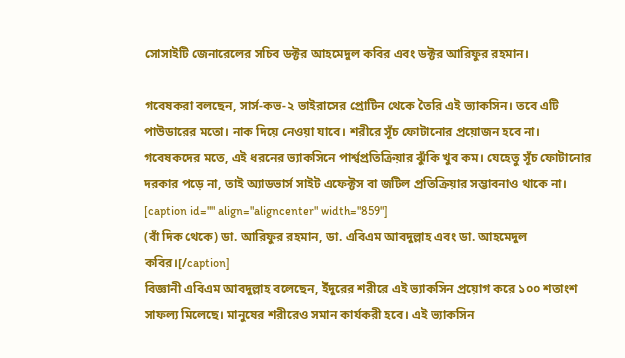সোসাইটি জেনারেলের সচিব ডক্টর আহমেদুল কবির এবং ডক্টর আরিফুর রহমান।

গবেষকরা বলছেন, সার্স-কভ-২ ভাইরাসের প্রোটিন থেকে তৈরি এই ভ্যাকসিন। তবে এটি পাউডারের মতো। নাক দিয়ে নেওয়া যাবে। শরীরে সূঁচ ফোটানোর প্রয়োজন হবে না। গবেষকদের মতে, এই ধরনের ভ্যাকসিনে পার্শ্বপ্রতিক্রিয়ার ঝুঁকি খুব কম। যেহেতু সূঁচ ফোটানোর দরকার পড়ে না, তাই অ্যাডভার্স সাইট এফেক্টস বা জটিল প্রতিক্রিয়ার সম্ভাবনাও থাকে না।
[caption id="" align="aligncenter" width="859"]
(বাঁ দিক থেকে) ডা. আরিফুর রহমান, ডা. এবিএম আবদুল্লাহ এবং ডা. আহমেদুল কবির।[/caption]
বিজ্ঞানী এবিএম আবদুল্লাহ বলেছেন, ইঁদুরের শরীরে এই ভ্যাকসিন প্রয়োগ করে ১০০ শতাংশ সাফল্য মিলেছে। মানুষের শরীরেও সমান কার্যকরী হবে। এই ভ্যাকসিন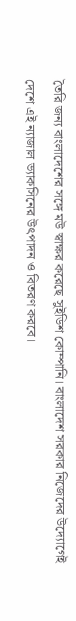তৈরি জন্য বাংলাদেশের সঙ্গে মউ স্বাক্ষর করেছে সুইডিশ কোম্পানি। বাংলাদেশ সরকার নিজেদের উদ্যোগেই দেশে এই ন্যাজাল ভ্যাকসিনের উৎপাদন ও বিতরণ করবে।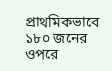প্রাথমিকভাবে ১৮০ জনের ওপরে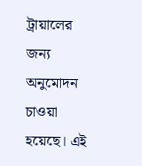ট্রায়ালের জন্য অনুমোদন চাওয়া হয়েছে। এই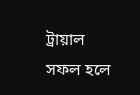ট্রায়াল সফল হলে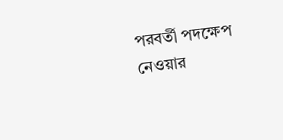পরবর্তী পদক্ষেপ নেওয়ার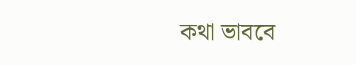কথা ভাববে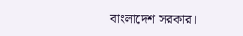বাংলাদেশ সরকার।